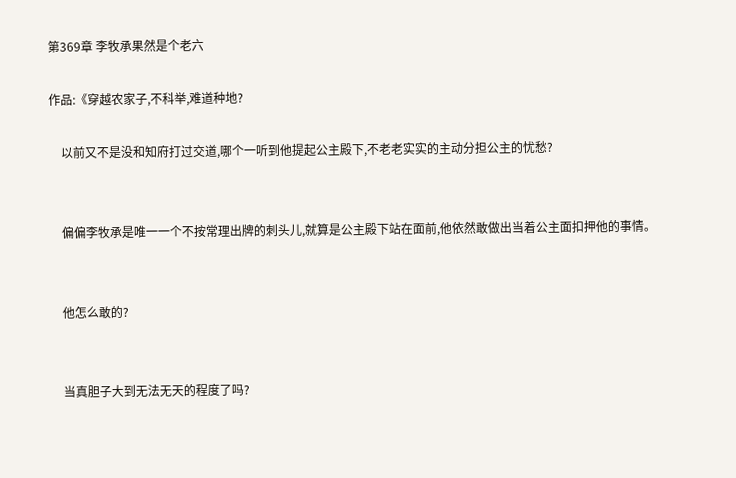第369章 李牧承果然是个老六

作品:《穿越农家子,不科举,难道种地?

    以前又不是没和知府打过交道,哪个一听到他提起公主殿下,不老老实实的主动分担公主的忧愁?


    偏偏李牧承是唯一一个不按常理出牌的刺头儿,就算是公主殿下站在面前,他依然敢做出当着公主面扣押他的事情。


    他怎么敢的?


    当真胆子大到无法无天的程度了吗?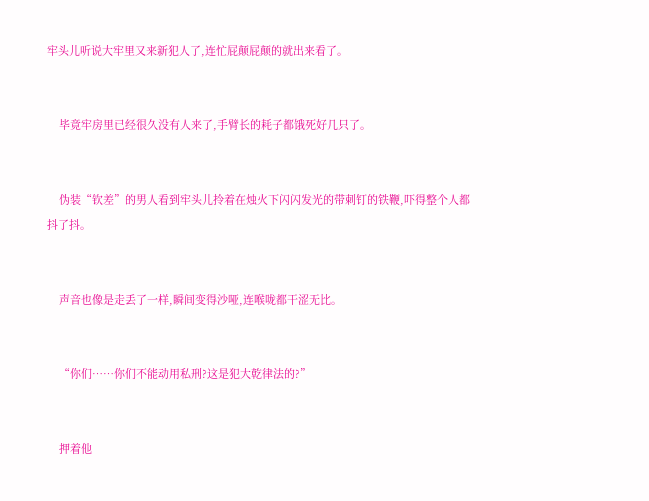牢头儿听说大牢里又来新犯人了,连忙屁颠屁颠的就出来看了。


    毕竟牢房里已经很久没有人来了,手臂长的耗子都饿死好几只了。


    伪装“钦差”的男人看到牢头儿拎着在烛火下闪闪发光的带刺钉的铁鞭,吓得整个人都抖了抖。


    声音也像是走丢了一样,瞬间变得沙哑,连喉咙都干涩无比。


    “你们……你们不能动用私刑?这是犯大乾律法的?”


    押着他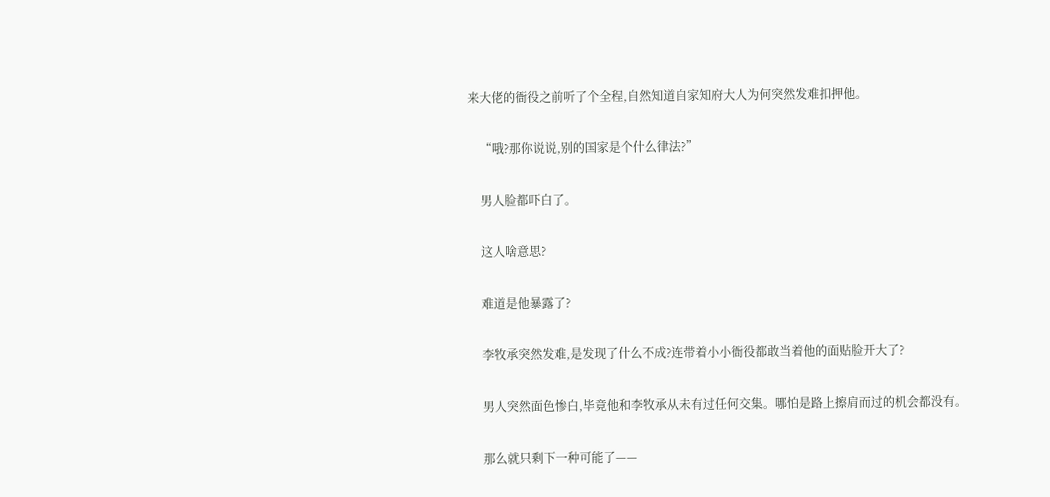来大佬的衙役之前听了个全程,自然知道自家知府大人为何突然发难扣押他。


    “哦?那你说说,别的国家是个什么律法?”


    男人脸都吓白了。


    这人啥意思?


    难道是他暴露了?


    李牧承突然发难,是发现了什么不成?连带着小小衙役都敢当着他的面贴脸开大了?


    男人突然面色惨白,毕竟他和李牧承从未有过任何交集。哪怕是路上擦肩而过的机会都没有。


    那么就只剩下一种可能了——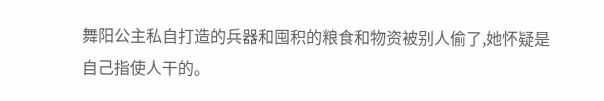舞阳公主私自打造的兵器和囤积的粮食和物资被别人偷了,她怀疑是自己指使人干的。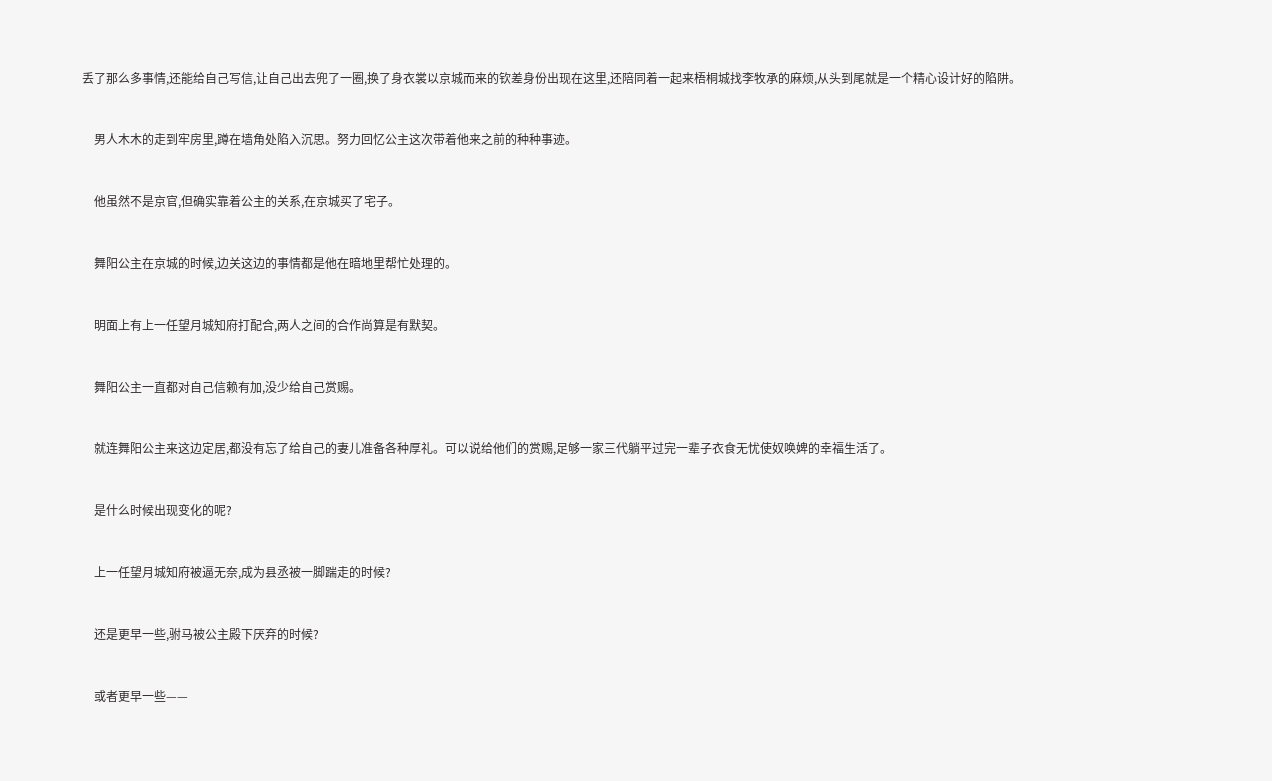丢了那么多事情,还能给自己写信,让自己出去兜了一圈,换了身衣裳以京城而来的钦差身份出现在这里,还陪同着一起来梧桐城找李牧承的麻烦,从头到尾就是一个精心设计好的陷阱。


    男人木木的走到牢房里,蹲在墙角处陷入沉思。努力回忆公主这次带着他来之前的种种事迹。


    他虽然不是京官,但确实靠着公主的关系,在京城买了宅子。


    舞阳公主在京城的时候,边关这边的事情都是他在暗地里帮忙处理的。


    明面上有上一任望月城知府打配合,两人之间的合作尚算是有默契。


    舞阳公主一直都对自己信赖有加,没少给自己赏赐。


    就连舞阳公主来这边定居,都没有忘了给自己的妻儿准备各种厚礼。可以说给他们的赏赐,足够一家三代躺平过完一辈子衣食无忧使奴唤婢的幸福生活了。


    是什么时候出现变化的呢?


    上一任望月城知府被逼无奈,成为县丞被一脚踹走的时候?


    还是更早一些,驸马被公主殿下厌弃的时候?


    或者更早一些——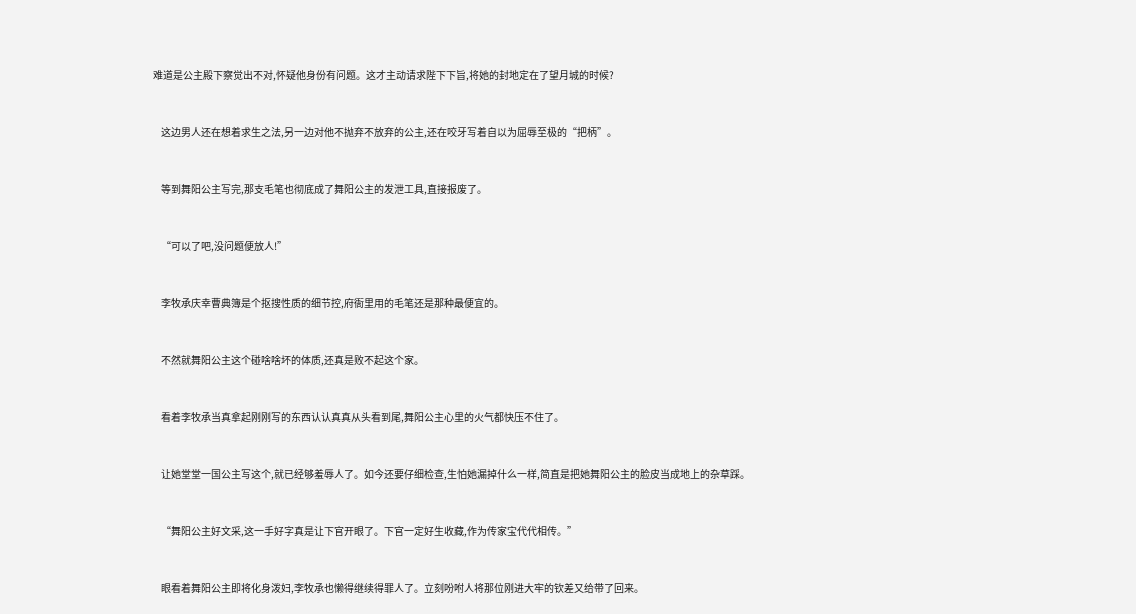难道是公主殿下察觉出不对,怀疑他身份有问题。这才主动请求陛下下旨,将她的封地定在了望月城的时候?


    这边男人还在想着求生之法,另一边对他不抛弃不放弃的公主,还在咬牙写着自以为屈辱至极的“把柄”。


    等到舞阳公主写完,那支毛笔也彻底成了舞阳公主的发泄工具,直接报废了。


    “可以了吧,没问题便放人!”


    李牧承庆幸曹典簿是个抠搜性质的细节控,府衙里用的毛笔还是那种最便宜的。


    不然就舞阳公主这个碰啥啥坏的体质,还真是败不起这个家。


    看着李牧承当真拿起刚刚写的东西认认真真从头看到尾,舞阳公主心里的火气都快压不住了。


    让她堂堂一国公主写这个,就已经够羞辱人了。如今还要仔细检查,生怕她漏掉什么一样,简直是把她舞阳公主的脸皮当成地上的杂草踩。


    “舞阳公主好文采,这一手好字真是让下官开眼了。下官一定好生收藏,作为传家宝代代相传。”


    眼看着舞阳公主即将化身泼妇,李牧承也懒得继续得罪人了。立刻吩咐人将那位刚进大牢的钦差又给带了回来。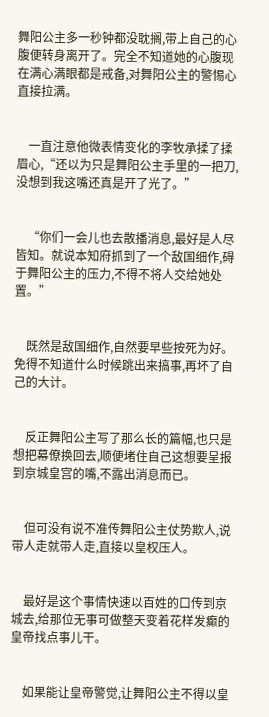舞阳公主多一秒钟都没耽搁,带上自己的心腹便转身离开了。完全不知道她的心腹现在满心满眼都是戒备,对舞阳公主的警惕心直接拉满。


    一直注意他微表情变化的李牧承揉了揉眉心,“还以为只是舞阳公主手里的一把刀,没想到我这嘴还真是开了光了。”


    “你们一会儿也去散播消息,最好是人尽皆知。就说本知府抓到了一个敌国细作,碍于舞阳公主的压力,不得不将人交给她处置。”


    既然是敌国细作,自然要早些按死为好。免得不知道什么时候跳出来搞事,再坏了自己的大计。


    反正舞阳公主写了那么长的篇幅,也只是想把幕僚换回去,顺便堵住自己这想要呈报到京城皇宫的嘴,不露出消息而已。


    但可没有说不准传舞阳公主仗势欺人,说带人走就带人走,直接以皇权压人。


    最好是这个事情快速以百姓的口传到京城去,给那位无事可做整天变着花样发癫的皇帝找点事儿干。


    如果能让皇帝警觉,让舞阳公主不得以皇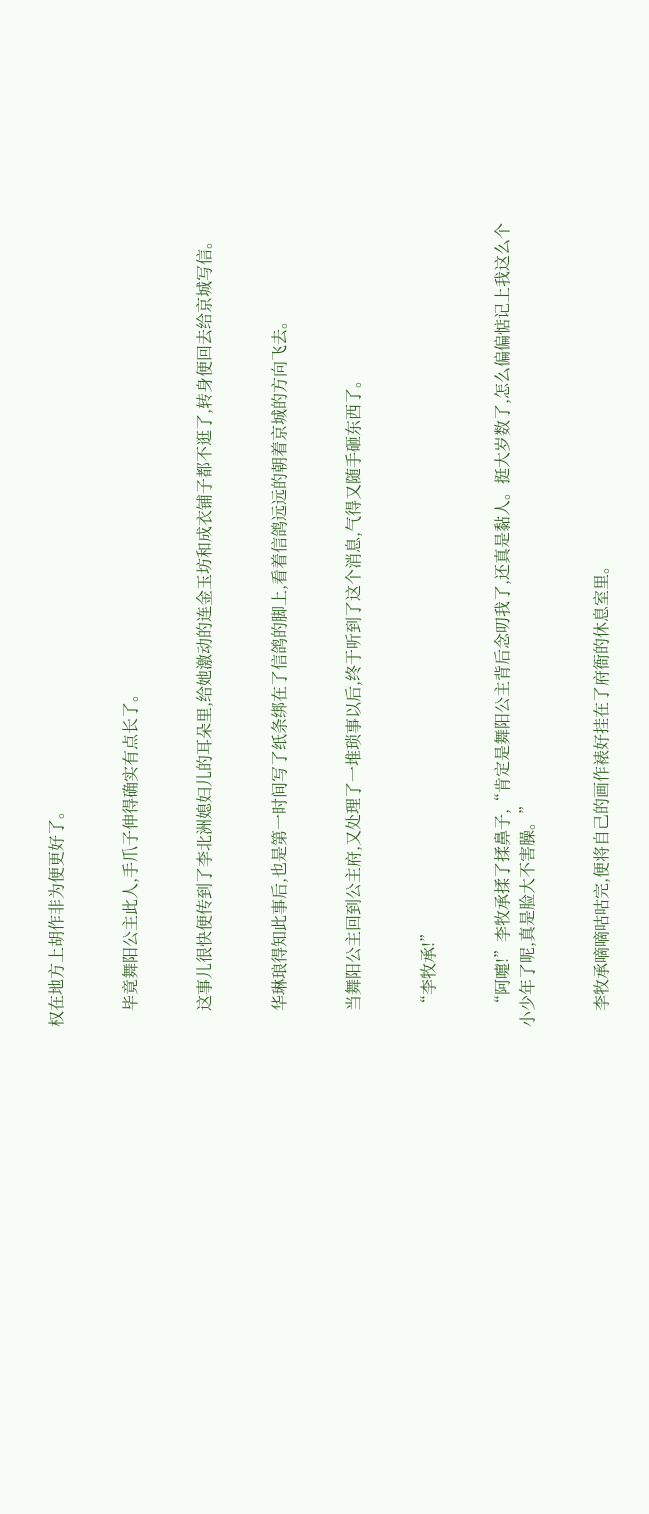权在地方上胡作非为便更好了。


    毕竟舞阳公主此人,手爪子伸得确实有点长了。


    这事儿很快便传到了李北洲媳妇儿的耳朵里,给她激动的连金玉坊和成衣铺子都不逛了,转身便回去给京城写信。


    华琳琅得知此事后,也是第一时间写了纸条绑在了信鸽的脚上,看着信鸽远远的朝着京城的方向飞去。


    当舞阳公主回到公主府,又处理了一堆琐事以后,终于听到了这个消息,气得又随手砸东西了。


    “李牧承!”


    “阿嚏!”李牧承揉了揉鼻子,“肯定是舞阳公主背后念叨我了,还真是黏人。挺大岁数了,怎么偏偏惦记上我这么个小少年了呢,真是脸大不害臊。”


    李牧承嘀嘀咕咕完,便将自己的画作裱好挂在了府衙的休息室里。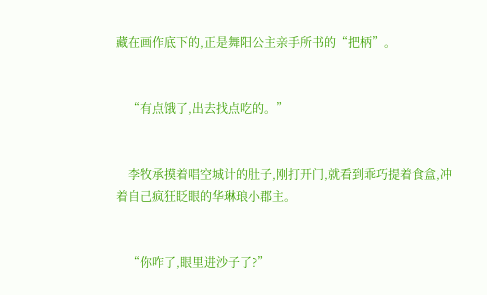藏在画作底下的,正是舞阳公主亲手所书的“把柄”。


    “有点饿了,出去找点吃的。”


    李牧承摸着唱空城计的肚子,刚打开门,就看到乖巧提着食盒,冲着自己疯狂眨眼的华琳琅小郡主。


    “你咋了,眼里进沙子了?”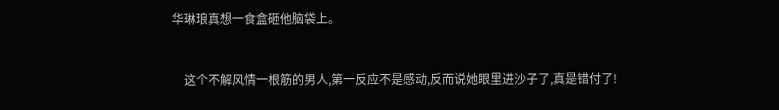华琳琅真想一食盒砸他脑袋上。


    这个不解风情一根筋的男人,第一反应不是感动,反而说她眼里进沙子了,真是错付了!